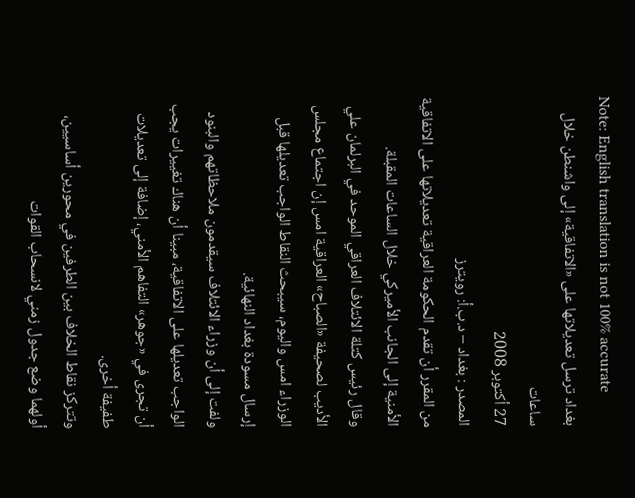Note: English translation is not 100% accurate
بغداد ترسل تعديلاتها على «الاتفاقية» إلى واشنطن خلال ساعات
27 أكتوبر 2008
المصدر : بغداد – د.ب.أ: رويترز
من المقرر أن تقدم الحكومة العراقية تعديلاتها على الاتفاقية الأمنية إلى الجانب الأميركي خلال الساعات المقبلة.
وقال رئيس كتلة الائتلاف العراقي الموحد في البرلمان علي الأديب لصحيفة «الصباح» العراقية امس إن اجتماع مجلس الوزراء امس واليوم، سيبحث النقاط الواجب تعديلها قبل إرسال مسودة بغداد النهائية.
ولفت إلى أن وزراء الائتلاف سيقدمون ملاحظاتهم والبنود الواجب تعديلها على الاتفاقية، مبينا أن هناك تغييرات يجب أن تجرى في «جوهر» التفاهم الأمني، إضافة إلى تعديلات طفيفة أخرى.
وتتركز نقاط الخلاف بين الطرفين في محورين أساسيين، أولهما وضع جدول زمني لانسحاب القوات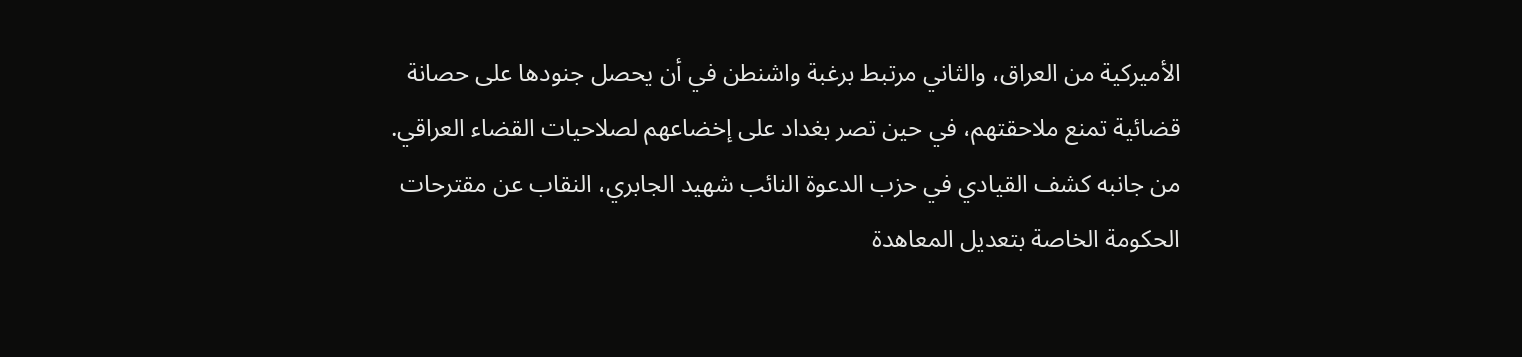الأميركية من العراق، والثاني مرتبط برغبة واشنطن في أن يحصل جنودها على حصانة قضائية تمنع ملاحقتهم، في حين تصر بغداد على إخضاعهم لصلاحيات القضاء العراقي.
من جانبه كشف القيادي في حزب الدعوة النائب شهيد الجابري، النقاب عن مقترحات الحكومة الخاصة بتعديل المعاهدة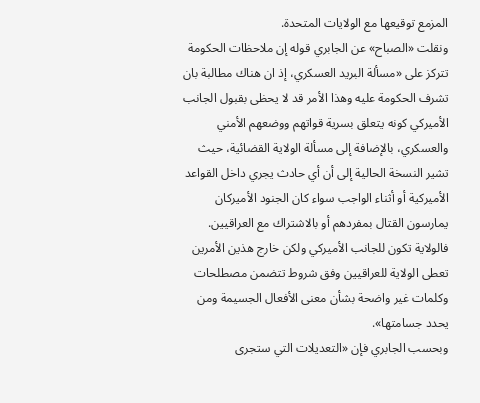المزمع توقيعها مع الولايات المتحدة.
ونقلت «الصباح» عن الجابري قوله إن ملاحظات الحكومة تتركز على «مسألة البريد العسكري، إذ ان هناك مطالبة بان تشرف الحكومة عليه وهذا الأمر قد لا يحظى بقبول الجانب الأميركي كونه يتعلق بسرية قواتهم ووضعهم الأمني والعسكري، بالإضافة إلى مسألة الولاية القضائية، حيث تشير النسخة الحالية إلى أن أي حادث يجري داخل القواعد الأميركية أو أثناء الواجب سواء كان الجنود الأميركان يمارسون القتال بمفردهم أو بالاشتراك مع العراقيين. فالولاية تكون للجانب الأميركي ولكن خارج هذين الأمرين تعطى الولاية للعراقيين وفق شروط تتضمن مصطلحات وكلمات غير واضحة بشأن معنى الأفعال الجسيمة ومن يحدد جسامتها».
وبحسب الجابري فإن «التعديلات التي ستجرى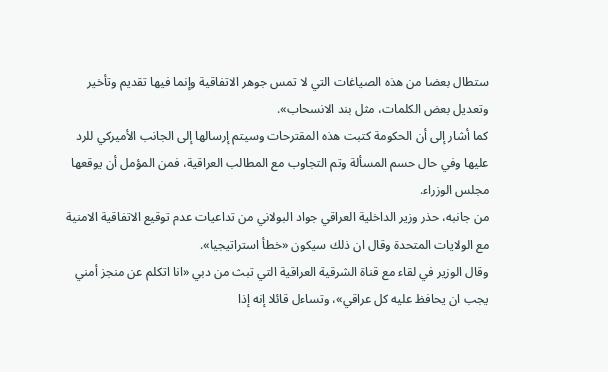ستطال بعضا من هذه الصياغات التي لا تمس جوهر الاتفاقية وإنما فيها تقديم وتأخير وتعديل بعض الكلمات، مثل بند الانسحاب».
كما أشار إلى أن الحكومة كتبت هذه المقترحات وسيتم إرسالها إلى الجانب الأميركي للرد عليها وفي حال حسم المسألة وتم التجاوب مع المطالب العراقية، فمن المؤمل أن يوقعها مجلس الوزراء.
من جانبه، حذر وزير الداخلية العراقي جواد البولاني من تداعيات عدم توقيع الاتفاقية الامنية مع الولايات المتحدة وقال ان ذلك سيكون «خطأ استراتيجيا».
وقال الوزير في لقاء مع قناة الشرقية العراقية التي تبث من دبي «انا اتكلم عن منجز أمني يجب ان يحافظ عليه كل عراقي»، وتساءل قائلا إنه إذا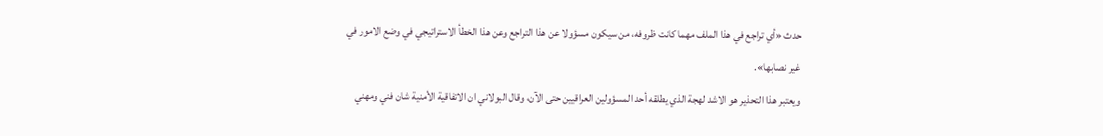حدث «أي تراجع في هذا الملف مهما كانت ظروفه، من سيكون مسؤولا عن هذا التراجع وعن هذا الخطأ الاستراتيجي في وضع الامور في غير نصابها».
ويعتبر هذا التحذير هو الاشد لهجة الذي يطلقه أحد المسؤولين العراقيين حتى الآن، وقال البولاني ان الاتفاقية الأمنية شان فني ومهني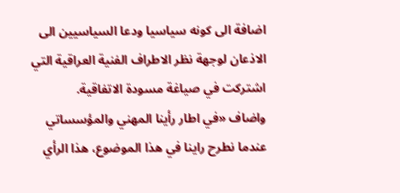اضافة الى كونه سياسيا ودعا السياسيين الى الاذعان لوجهة نظر الاطراف الفنية العراقية التي اشتركت في صياغة مسودة الاتفاقية.
واضاف «في اطار رأينا المهني والمؤسساتي عندما نطرح راينا في هذا الموضوع، هذا الرأي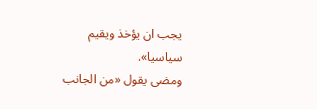يجب ان يؤخذ ويقيم سياسيا».
ومضى يقول «من الجانب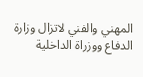المهني والفني لاتزال وزارة الدفاع ووزراة الداخلية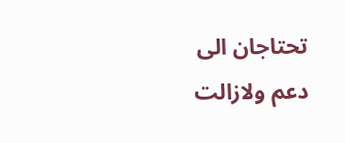تحتاجان الى دعم ولازالت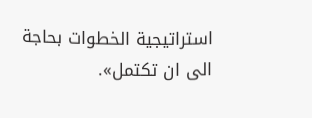استراتيجية الخطوات بحاجة الى ان تكتمل».